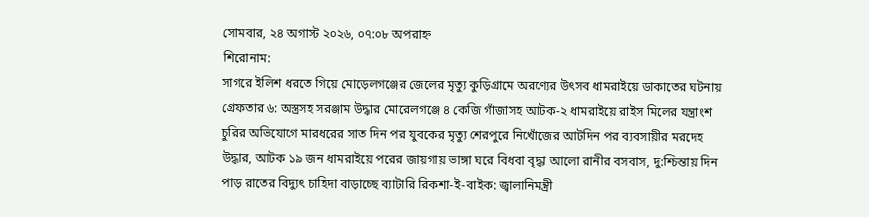সোমবার, ২৪ অগাস্ট ২০২৬, ০৭:০৮ অপরাহ্ন
শিরোনাম:
সাগরে ইলিশ ধরতে গিয়ে মোড়েলগঞ্জের জেলের মৃত্যু কুড়িগ্রামে অরণ্যের উৎসব ধামরাইয়ে ডাকাতের ঘটনায় গ্রেফতার ৬: অস্ত্রসহ সরঞ্জাম উদ্ধার মোরেলগঞ্জে ৪ কেজি গাঁজাসহ আটক-২ ধামরাইয়ে রাইস মিলের যন্ত্রাংশ চুরির অভিযোগে মারধরের সাত দিন পর যুবকের মৃত্যু শেরপুরে নিখোঁজের আটদিন পর ব্যবসায়ীর মরদেহ উদ্ধার, আটক ১৯ জন ধামরাইয়ে পরের জায়গায় ভাঙ্গা ঘরে বিধবা বৃদ্ধা আলো রানীর বসবাস, দু:শ্চিন্তায় দিন পাড় রাতের বিদ্যুৎ চাহিদা বাড়াচ্ছে ব্যাটারি রিকশা-ই-বাইক: জ্বালানিমন্ত্রী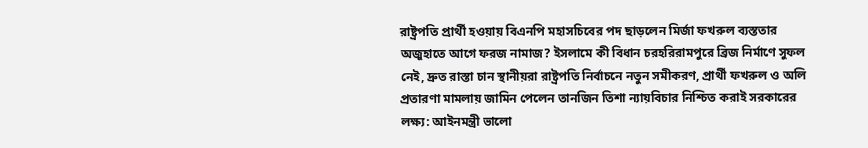রাষ্ট্রপতি প্রার্থী হওয়ায় বিএনপি মহাসচিবের পদ ছাড়লেন মির্জা ফখরুল ব্যস্ততার অজুহাতে আগে ফরজ নামাজ? ইসলামে কী বিধান চরহরিরামপুরে ব্রিজ নির্মাণে সুফল নেই, দ্রুত রাস্তা চান স্থানীয়রা রাষ্ট্রপতি নির্বাচনে নতুন সমীকরণ, প্রার্থী ফখরুল ও অলি প্রতারণা মামলায় জামিন পেলেন তানজিন তিশা ন্যায়বিচার নিশ্চিত করাই সরকারের লক্ষ্য: আইনমন্ত্রী ভালো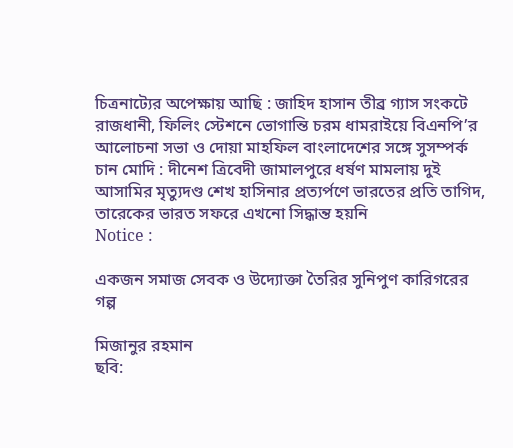চিত্রনাট্যের অপেক্ষায় আছি : জাহিদ হাসান তীব্র গ্যাস সংকটে রাজধানী, ফিলিং স্টেশনে ভোগান্তি চরম ধামরাইয়ে বিএনপি’র আলোচনা সভা ও দোয়া মাহফিল বাংলাদেশের সঙ্গে সুসম্পর্ক চান মোদি : দীনেশ ত্রিবেদী জামালপুরে ধর্ষণ মামলায় দুই আসামির মৃত্যুদণ্ড শেখ হাসিনার প্রত্যর্পণে ভারতের প্রতি তাগিদ, তারেকের ভারত সফরে এখনো সিদ্ধান্ত হয়নি
Notice :

একজন সমাজ সেবক ও উদ্যোক্তা তৈরির সুনিপুণ কারিগরের গল্প

মিজানুর রহমান
ছবি: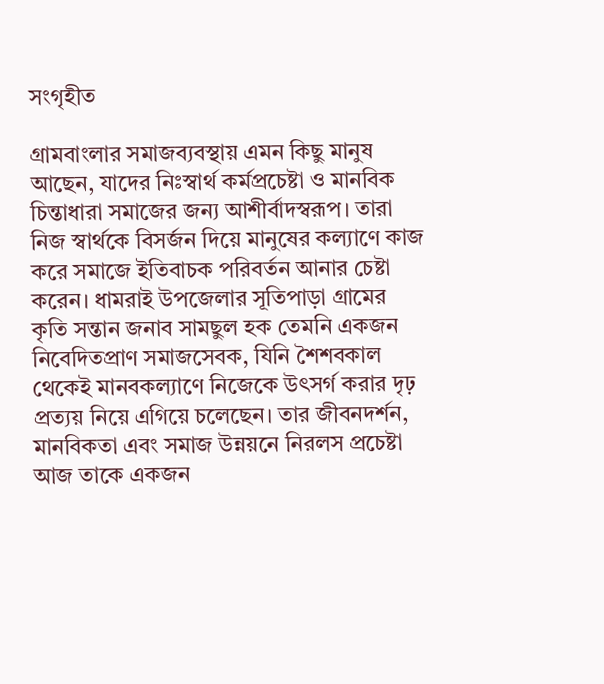সংগৃহীত

গ্রামবাংলার সমাজব্যবস্থায় এমন কিছু মানুষ আছেন, যাদের নিঃস্বার্থ কর্মপ্রচেষ্টা ও মানবিক চিন্তাধারা সমাজের জন্য আশীর্বাদস্বরূপ। তারা নিজ স্বার্থকে বিসর্জন দিয়ে মানুষের কল্যাণে কাজ করে সমাজে ইতিবাচক পরিবর্তন আনার চেষ্টা করেন। ধামরাই উপজেলার সূতিপাড়া গ্রামের কৃতি সন্তান জনাব সামছুল হক তেমনি একজন নিবেদিতপ্রাণ সমাজসেবক, যিনি শৈশবকাল থেকেই মানবকল্যাণে নিজেকে উৎসর্গ করার দৃঢ় প্রত্যয় নিয়ে এগিয়ে চলেছেন। তার জীবনদর্শন, মানবিকতা এবং সমাজ উন্নয়নে নিরলস প্রচেষ্টা আজ তাকে একজন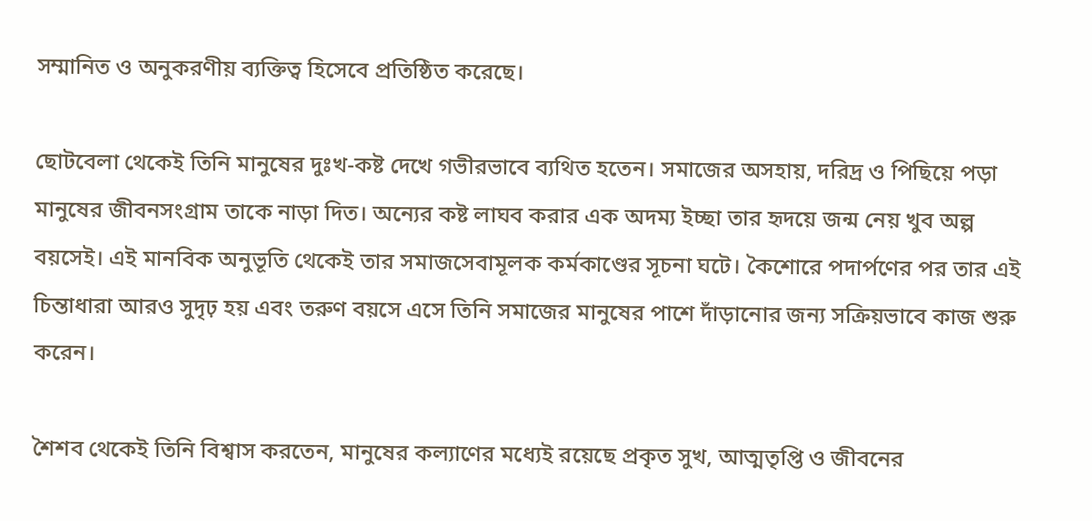সম্মানিত ও অনুকরণীয় ব্যক্তিত্ব হিসেবে প্রতিষ্ঠিত করেছে।

ছোটবেলা থেকেই তিনি মানুষের দুঃখ-কষ্ট দেখে গভীরভাবে ব্যথিত হতেন। সমাজের অসহায়, দরিদ্র ও পিছিয়ে পড়া মানুষের জীবনসংগ্রাম তাকে নাড়া দিত। অন্যের কষ্ট লাঘব করার এক অদম্য ইচ্ছা তার হৃদয়ে জন্ম নেয় খুব অল্প বয়সেই। এই মানবিক অনুভূতি থেকেই তার সমাজসেবামূলক কর্মকাণ্ডের সূচনা ঘটে। কৈশোরে পদার্পণের পর তার এই চিন্তাধারা আরও সুদৃঢ় হয় এবং তরুণ বয়সে এসে তিনি সমাজের মানুষের পাশে দাঁড়ানোর জন্য সক্রিয়ভাবে কাজ শুরু করেন।

শৈশব থেকেই তিনি বিশ্বাস করতেন, মানুষের কল্যাণের মধ্যেই রয়েছে প্রকৃত সুখ, আত্মতৃপ্তি ও জীবনের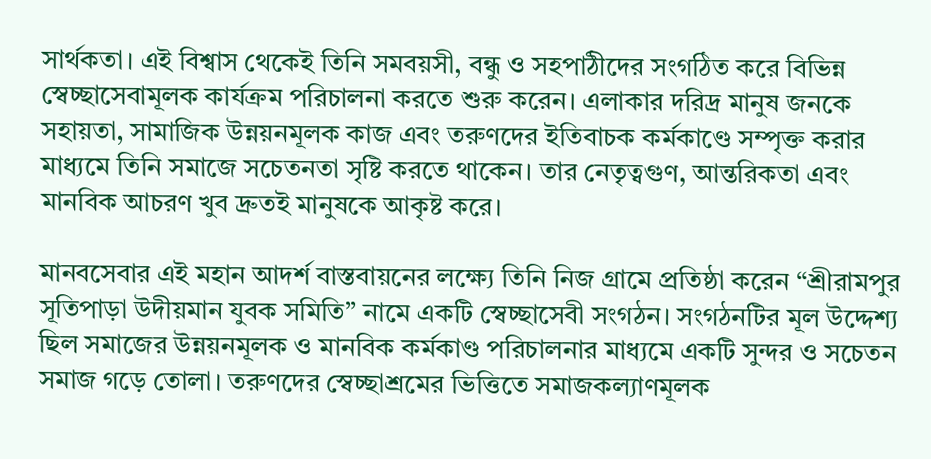সার্থকতা। এই বিশ্বাস থেকেই তিনি সমবয়সী, বন্ধু ও সহপাঠীদের সংগঠিত করে বিভিন্ন স্বেচ্ছাসেবামূলক কার্যক্রম পরিচালনা করতে শুরু করেন। এলাকার দরিদ্র মানুষ জনকে সহায়তা, সামাজিক উন্নয়নমূলক কাজ এবং তরুণদের ইতিবাচক কর্মকাণ্ডে সম্পৃক্ত করার মাধ্যমে তিনি সমাজে সচেতনতা সৃষ্টি করতে থাকেন। তার নেতৃত্বগুণ, আন্তরিকতা এবং মানবিক আচরণ খুব দ্রুতই মানুষকে আকৃষ্ট করে।

মানবসেবার এই মহান আদর্শ বাস্তবায়নের লক্ষ্যে তিনি নিজ গ্রামে প্রতিষ্ঠা করেন “শ্রীরামপুর সূতিপাড়া উদীয়মান যুবক সমিতি” নামে একটি স্বেচ্ছাসেবী সংগঠন। সংগঠনটির মূল উদ্দেশ্য ছিল সমাজের উন্নয়নমূলক ও মানবিক কর্মকাণ্ড পরিচালনার মাধ্যমে একটি সুন্দর ও সচেতন সমাজ গড়ে তোলা। তরুণদের স্বেচ্ছাশ্রমের ভিত্তিতে সমাজকল্যাণমূলক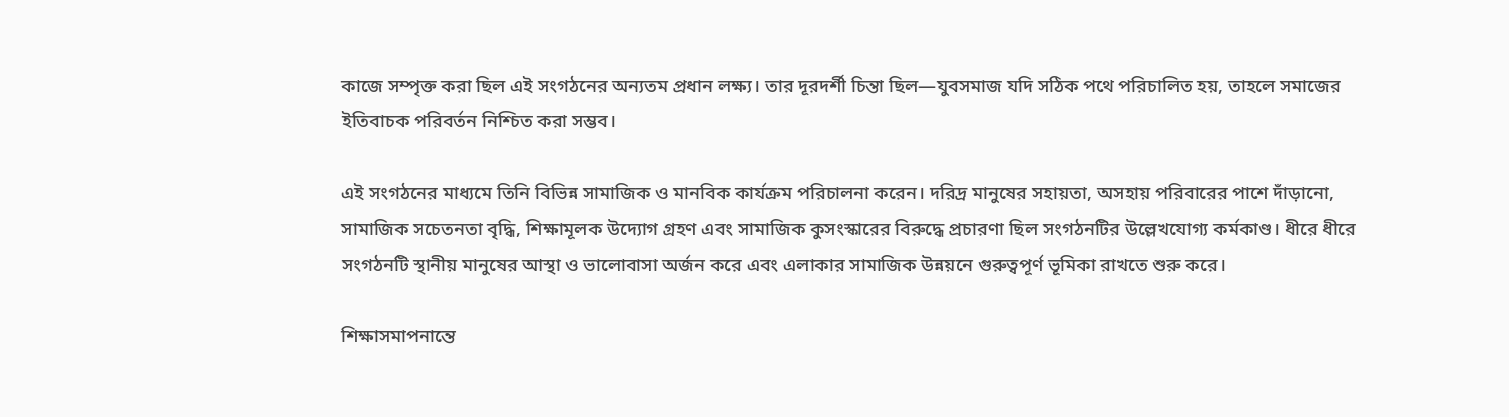কাজে সম্পৃক্ত করা ছিল এই সংগঠনের অন্যতম প্রধান লক্ষ্য। তার দূরদর্শী চিন্তা ছিল—যুবসমাজ যদি সঠিক পথে পরিচালিত হয়, তাহলে সমাজের ইতিবাচক পরিবর্তন নিশ্চিত করা সম্ভব।

এই সংগঠনের মাধ্যমে তিনি বিভিন্ন সামাজিক ও মানবিক কার্যক্রম পরিচালনা করেন। দরিদ্র মানুষের সহায়তা, অসহায় পরিবারের পাশে দাঁড়ানো, সামাজিক সচেতনতা বৃদ্ধি, শিক্ষামূলক উদ্যোগ গ্রহণ এবং সামাজিক কুসংস্কারের বিরুদ্ধে প্রচারণা ছিল সংগঠনটির উল্লেখযোগ্য কর্মকাণ্ড। ধীরে ধীরে সংগঠনটি স্থানীয় মানুষের আস্থা ও ভালোবাসা অর্জন করে এবং এলাকার সামাজিক উন্নয়নে গুরুত্বপূর্ণ ভূমিকা রাখতে শুরু করে।

শিক্ষাসমাপনান্তে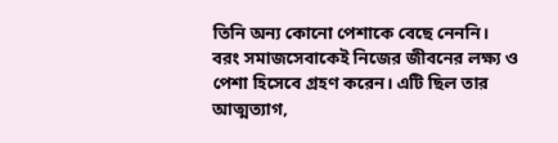তিনি অন্য কোনো পেশাকে বেছে নেননি। বরং সমাজসেবাকেই নিজের জীবনের লক্ষ্য ও পেশা হিসেবে গ্রহণ করেন। এটি ছিল তার আত্মত্যাগ,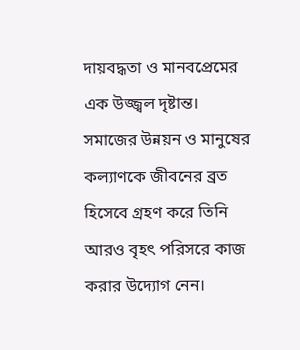দায়বদ্ধতা ও মানবপ্রেমের এক উজ্জ্বল দৃষ্টান্ত। সমাজের উন্নয়ন ও মানুষের কল্যাণকে জীবনের ব্রত হিসেবে গ্রহণ করে তিনি আরও বৃহৎ পরিসরে কাজ করার উদ্যোগ নেন।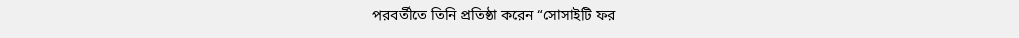পরবর্তীতে তিনি প্রতিষ্ঠা করেন “সোসাইটি ফর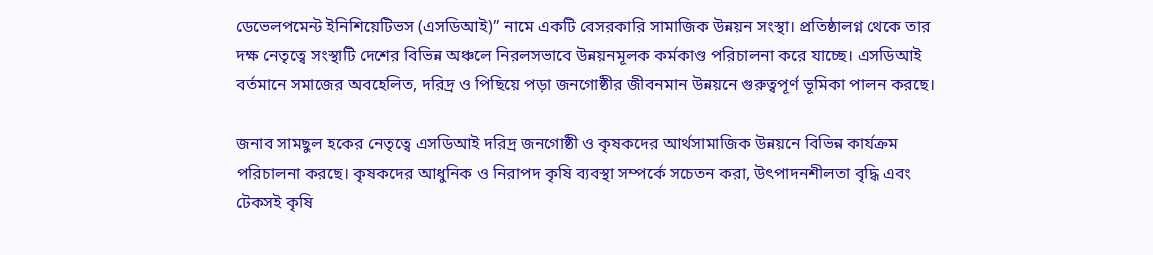ডেভেলপমেন্ট ইনিশিয়েটিভস (এসডিআই)” নামে একটি বেসরকারি সামাজিক উন্নয়ন সংস্থা। প্রতিষ্ঠালগ্ন থেকে তার দক্ষ নেতৃত্বে সংস্থাটি দেশের বিভিন্ন অঞ্চলে নিরলসভাবে উন্নয়নমূলক কর্মকাণ্ড পরিচালনা করে যাচ্ছে। এসডিআই বর্তমানে সমাজের অবহেলিত, দরিদ্র ও পিছিয়ে পড়া জনগোষ্ঠীর জীবনমান উন্নয়নে গুরুত্বপূর্ণ ভূমিকা পালন করছে।

জনাব সামছুল হকের নেতৃত্বে এসডিআই দরিদ্র জনগোষ্ঠী ও কৃষকদের আর্থসামাজিক উন্নয়নে বিভিন্ন কার্যক্রম পরিচালনা করছে। কৃষকদের আধুনিক ও নিরাপদ কৃষি ব্যবস্থা সম্পর্কে সচেতন করা, উৎপাদনশীলতা বৃদ্ধি এবং টেকসই কৃষি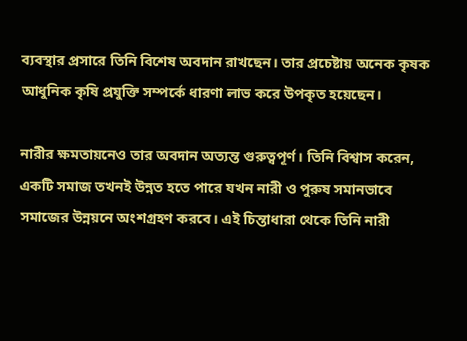ব্যবস্থার প্রসারে তিনি বিশেষ অবদান রাখছেন। তার প্রচেষ্টায় অনেক কৃষক আধুনিক কৃষি প্রযুক্তি সম্পর্কে ধারণা লাভ করে উপকৃত হয়েছেন।

নারীর ক্ষমতায়নেও তার অবদান অত্যন্ত গুরুত্বপূর্ণ। তিনি বিশ্বাস করেন, একটি সমাজ তখনই উন্নত হতে পারে যখন নারী ও পুরুষ সমানভাবে সমাজের উন্নয়নে অংশগ্রহণ করবে। এই চিন্তাধারা থেকে তিনি নারী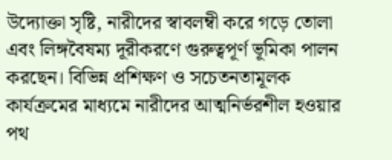উদ্যোক্তা সৃষ্টি, নারীদের স্বাবলম্বী করে গড়ে তোলা এবং লিঙ্গবৈষম্য দূরীকরণে গুরুত্বপূর্ণ ভূমিকা পালন করছেন। বিভিন্ন প্রশিক্ষণ ও সচেতনতামূলক কার্যক্রমের মাধ্যমে নারীদের আত্মনির্ভরশীল হওয়ার পথ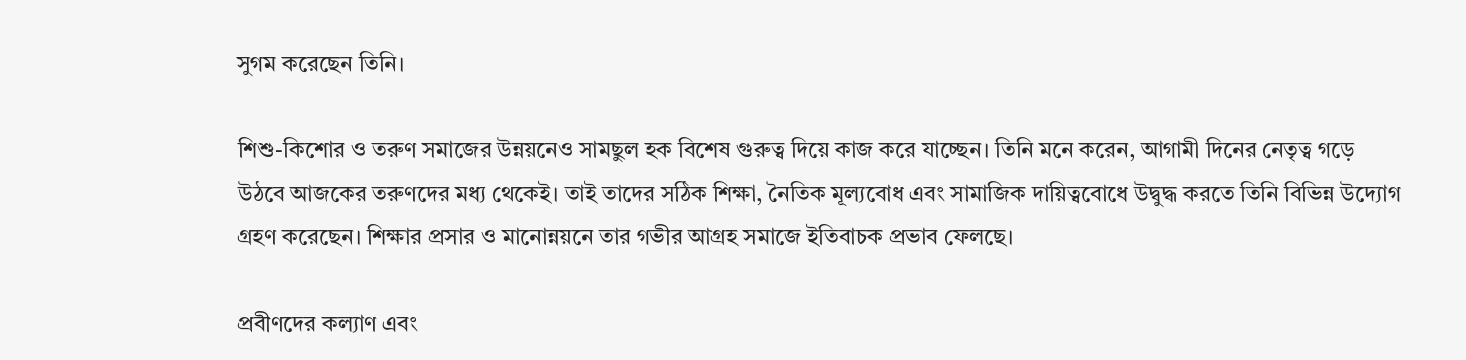সুগম করেছেন তিনি।

শিশু-কিশোর ও তরুণ সমাজের উন্নয়নেও সামছুল হক বিশেষ গুরুত্ব দিয়ে কাজ করে যাচ্ছেন। তিনি মনে করেন, আগামী দিনের নেতৃত্ব গড়ে উঠবে আজকের তরুণদের মধ্য থেকেই। তাই তাদের সঠিক শিক্ষা, নৈতিক মূল্যবোধ এবং সামাজিক দায়িত্ববোধে উদ্বুদ্ধ করতে তিনি বিভিন্ন উদ্যোগ গ্রহণ করেছেন। শিক্ষার প্রসার ও মানোন্নয়নে তার গভীর আগ্রহ সমাজে ইতিবাচক প্রভাব ফেলছে।

প্রবীণদের কল্যাণ এবং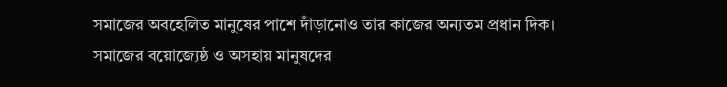সমাজের অবহেলিত মানুষের পাশে দাঁড়ানোও তার কাজের অন্যতম প্রধান দিক। সমাজের বয়োজ্যেষ্ঠ ও অসহায় মানুষদের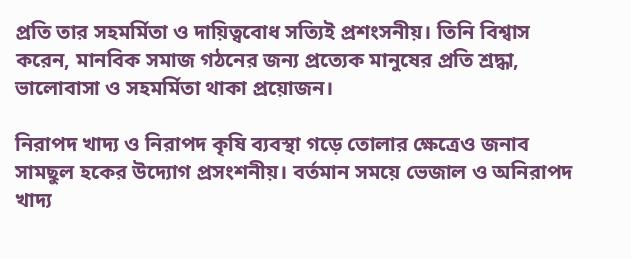প্রতি তার সহমর্মিতা ও দায়িত্ববোধ সত্যিই প্রশংসনীয়। তিনি বিশ্বাস করেন, মানবিক সমাজ গঠনের জন্য প্রত্যেক মানুষের প্রতি শ্রদ্ধা, ভালোবাসা ও সহমর্মিতা থাকা প্রয়োজন।

নিরাপদ খাদ্য ও নিরাপদ কৃষি ব্যবস্থা গড়ে তোলার ক্ষেত্রেও জনাব সামছুল হকের উদ্যোগ প্রসংশনীয়। বর্তমান সময়ে ভেজাল ও অনিরাপদ খাদ্য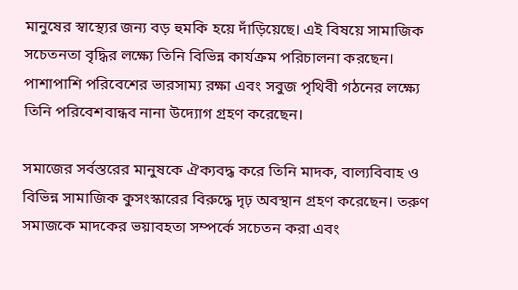মানুষের স্বাস্থ্যের জন্য বড় হুমকি হয়ে দাঁড়িয়েছে। এই বিষয়ে সামাজিক সচেতনতা বৃদ্ধির লক্ষ্যে তিনি বিভিন্ন কার্যক্রম পরিচালনা করছেন। পাশাপাশি পরিবেশের ভারসাম্য রক্ষা এবং সবুজ পৃথিবী গঠনের লক্ষ্যে তিনি পরিবেশবান্ধব নানা উদ্যোগ গ্রহণ করেছেন।

সমাজের সর্বস্তরের মানুষকে ঐক্যবদ্ধ করে তিনি মাদক, বাল্যবিবাহ ও বিভিন্ন সামাজিক কুসংস্কারের বিরুদ্ধে দৃঢ় অবস্থান গ্রহণ করেছেন। তরুণ সমাজকে মাদকের ভয়াবহতা সম্পর্কে সচেতন করা এবং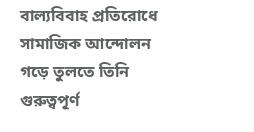বাল্যবিবাহ প্রতিরোধে সামাজিক আন্দোলন গড়ে তুলতে তিনি গুরুত্বপূর্ণ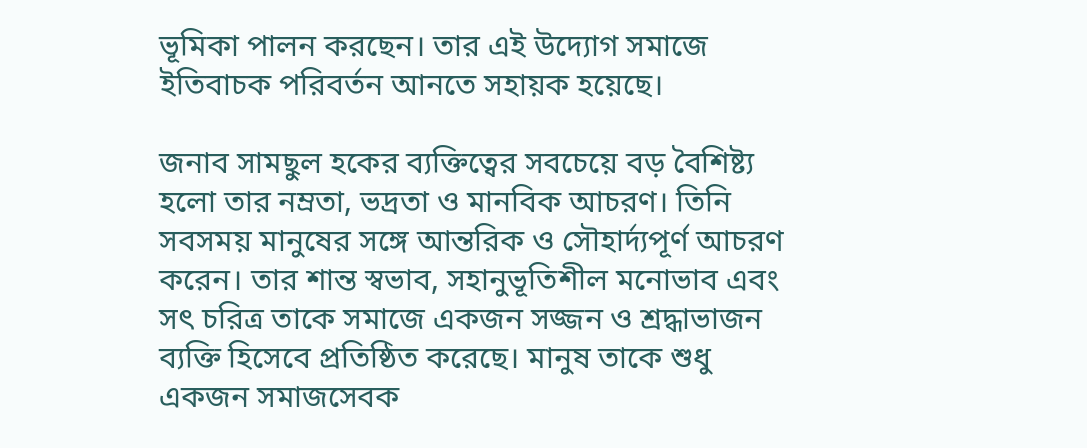ভূমিকা পালন করছেন। তার এই উদ্যোগ সমাজে ইতিবাচক পরিবর্তন আনতে সহায়ক হয়েছে।

জনাব সামছুল হকের ব্যক্তিত্বের সবচেয়ে বড় বৈশিষ্ট্য হলো তার নম্রতা, ভদ্রতা ও মানবিক আচরণ। তিনি সবসময় মানুষের সঙ্গে আন্তরিক ও সৌহার্দ্যপূর্ণ আচরণ করেন। তার শান্ত স্বভাব, সহানুভূতিশীল মনোভাব এবং সৎ চরিত্র তাকে সমাজে একজন সজ্জন ও শ্রদ্ধাভাজন ব্যক্তি হিসেবে প্রতিষ্ঠিত করেছে। মানুষ তাকে শুধু একজন সমাজসেবক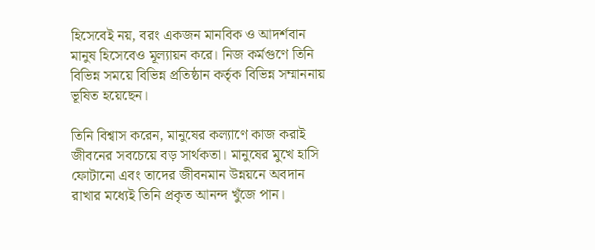হিসেবেই নয়, বরং একজন মানবিক ও আদর্শবান মানুষ হিসেবেও মূল্যায়ন করে। নিজ কর্মগুণে তিনি বিভিন্ন সময়ে বিভিন্ন প্রতিষ্ঠান কর্তৃক বিভিন্ন সম্মাননায় ভূষিত হয়েছেন।

তিনি বিশ্বাস করেন, মানুষের কল্যাণে কাজ করাই জীবনের সবচেয়ে বড় সার্থকতা। মানুষের মুখে হাসি ফোটানো এবং তাদের জীবনমান উন্নয়নে অবদান রাখার মধ্যেই তিনি প্রকৃত আনন্দ খুঁজে পান।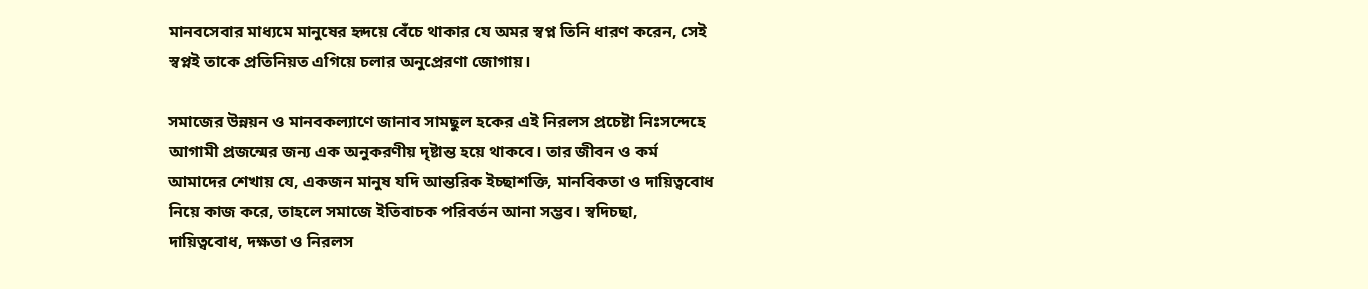মানবসেবার মাধ্যমে মানুষের হৃদয়ে বেঁচে থাকার যে অমর স্বপ্ন তিনি ধারণ করেন, সেই স্বপ্নই তাকে প্রতিনিয়ত এগিয়ে চলার অনুপ্রেরণা জোগায়।

সমাজের উন্নয়ন ও মানবকল্যাণে জানাব সামছুল হকের এই নিরলস প্রচেষ্টা নিঃসন্দেহে আগামী প্রজন্মের জন্য এক অনুকরণীয় দৃষ্টান্ত হয়ে থাকবে। তার জীবন ও কর্ম আমাদের শেখায় যে, একজন মানুষ যদি আন্তরিক ইচ্ছাশক্তি, মানবিকতা ও দায়িত্ববোধ নিয়ে কাজ করে, তাহলে সমাজে ইতিবাচক পরিবর্তন আনা সম্ভব। স্বদিচছা, দায়িত্ববোধ, দক্ষতা ও নিরলস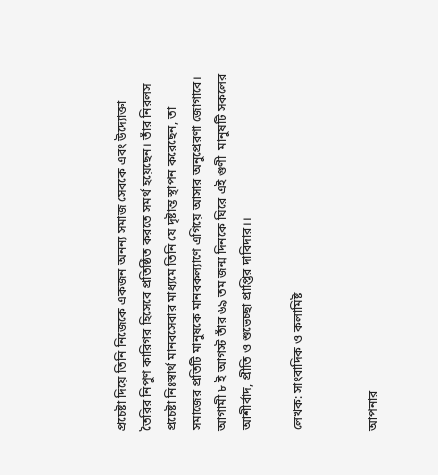প্রচেষ্টা দিয়ে তিনি নিজেকে একজন অনন্য সমাজ সেবকে এবং উদ্যোক্তা তৈরির নিপুণ কারিগর হিসেবে প্রতিষ্ঠিত করতে সমর্থ হয়েছেন। তাঁর নিরলস প্রচেষ্টা নিঃস্বার্থ মানবসেবার মাধ্যমে তিনি যে দৃষ্টান্ত স্থাপন করেছেন, তা সমাজের প্রতিটি মানুষকে মানবকল্যাণে এগিয়ে আসার অনুপ্রেরণা জোগাবে। আগামী ৮ ই আগস্ট তাঁর ৬৯ তম জন্ম দিনকে ঘিরে এই গুণী  মানুষটি সকলের আশীর্বাদ, প্রীতি ও শুভেচ্ছা প্রাপ্তির দাবিদার।।

লেখক: সাংবাদিক ও কলামিষ্ট


আপনার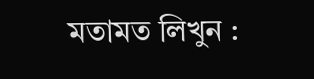মতামত লিখুন :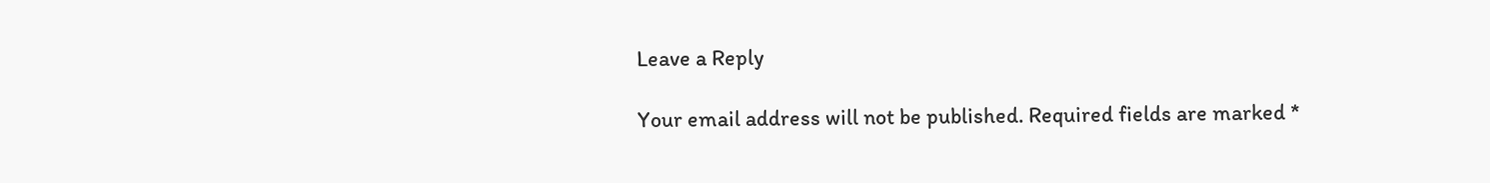Leave a Reply

Your email address will not be published. Required fields are marked *